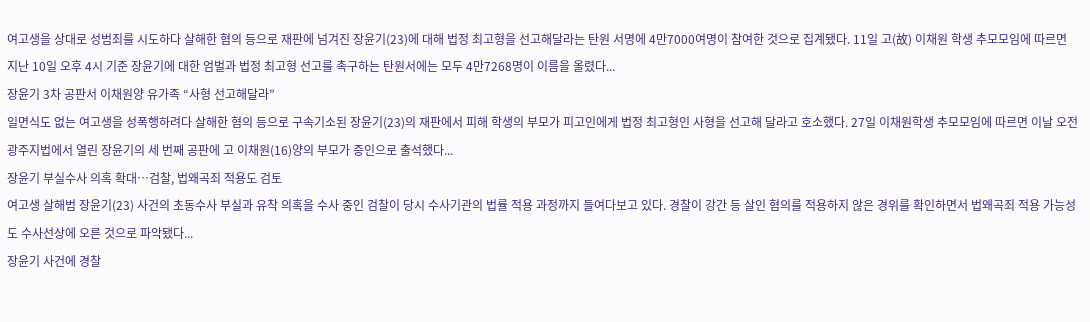여고생을 상대로 성범죄를 시도하다 살해한 혐의 등으로 재판에 넘겨진 장윤기(23)에 대해 법정 최고형을 선고해달라는 탄원 서명에 4만7000여명이 참여한 것으로 집계됐다. 11일 고(故) 이채원 학생 추모모임에 따르면 지난 10일 오후 4시 기준 장윤기에 대한 엄벌과 법정 최고형 선고를 촉구하는 탄원서에는 모두 4만7268명이 이름을 올렸다...
장윤기 3차 공판서 이채원양 유가족 “사형 선고해달라”
일면식도 없는 여고생을 성폭행하려다 살해한 혐의 등으로 구속기소된 장윤기(23)의 재판에서 피해 학생의 부모가 피고인에게 법정 최고형인 사형을 선고해 달라고 호소했다. 27일 이채원학생 추모모임에 따르면 이날 오전 광주지법에서 열린 장윤기의 세 번째 공판에 고 이채원(16)양의 부모가 증인으로 출석했다...
장윤기 부실수사 의혹 확대…검찰, 법왜곡죄 적용도 검토
여고생 살해범 장윤기(23) 사건의 초동수사 부실과 유착 의혹을 수사 중인 검찰이 당시 수사기관의 법률 적용 과정까지 들여다보고 있다. 경찰이 강간 등 살인 혐의를 적용하지 않은 경위를 확인하면서 법왜곡죄 적용 가능성도 수사선상에 오른 것으로 파악됐다...
장윤기 사건에 경찰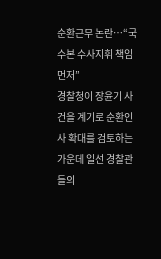순환근무 논란…“국수본 수사지휘 책임 먼저”
경찰청이 장윤기 사건을 계기로 순환인사 확대를 검토하는 가운데 일선 경찰관들의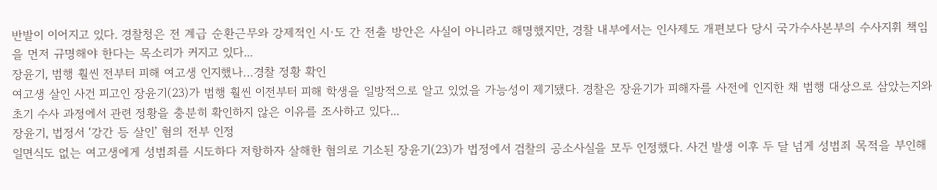반발이 이어지고 있다. 경찰청은 전 계급 순환근무와 강제적인 시·도 간 전출 방안은 사실이 아니라고 해명했지만, 경찰 내부에서는 인사제도 개편보다 당시 국가수사본부의 수사지휘 책임을 먼저 규명해야 한다는 목소리가 커지고 있다...
장윤기, 범행 훨씬 전부터 피해 여고생 인지했나…경찰 정황 확인
여고생 살인 사건 피고인 장윤기(23)가 범행 훨씬 이전부터 피해 학생을 일방적으로 알고 있었을 가능성이 제기됐다. 경찰은 장윤기가 피해자를 사전에 인지한 채 범행 대상으로 삼았는지와 초기 수사 과정에서 관련 정황을 충분히 확인하지 않은 이유를 조사하고 있다...
장윤기, 법정서 ‘강간 등 살인’ 혐의 전부 인정
일면식도 없는 여고생에게 성범죄를 시도하다 저항하자 살해한 혐의로 기소된 장윤기(23)가 법정에서 검찰의 공소사실을 모두 인정했다. 사건 발생 이후 두 달 넘게 성범죄 목적을 부인해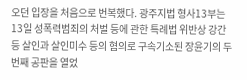오던 입장을 처음으로 번복했다. 광주지법 형사13부는 13일 성폭력범죄의 처벌 등에 관한 특례법 위반상 강간 등 살인과 살인미수 등의 혐의로 구속기소된 장윤기의 두 번째 공판을 열었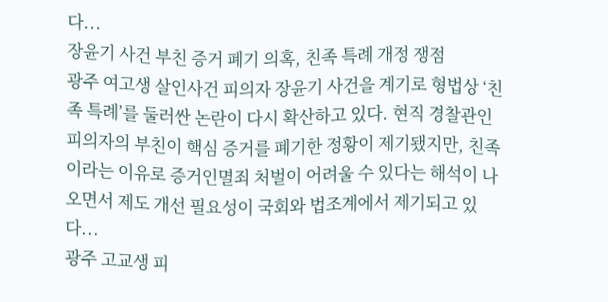다...
장윤기 사건 부친 증거 폐기 의혹, 친족 특례 개정 쟁점
광주 여고생 살인사건 피의자 장윤기 사건을 계기로 형법상 ‘친족 특례’를 둘러싼 논란이 다시 확산하고 있다. 현직 경찰관인 피의자의 부친이 핵심 증거를 폐기한 정황이 제기됐지만, 친족이라는 이유로 증거인멸죄 처벌이 어려울 수 있다는 해석이 나오면서 제도 개선 필요성이 국회와 법조계에서 제기되고 있다...
광주 고교생 피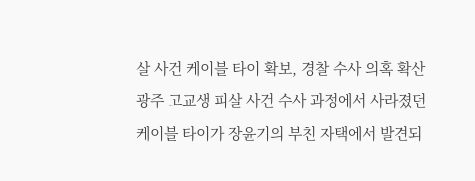살 사건 케이블 타이 확보, 경찰 수사 의혹 확산
광주 고교생 피살 사건 수사 과정에서 사라졌던 케이블 타이가 장윤기의 부친 자택에서 발견되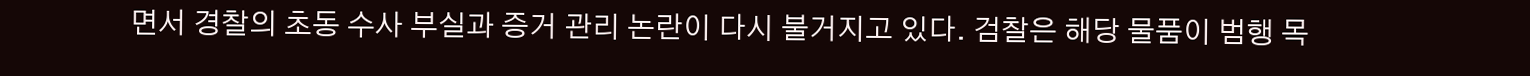면서 경찰의 초동 수사 부실과 증거 관리 논란이 다시 불거지고 있다. 검찰은 해당 물품이 범행 목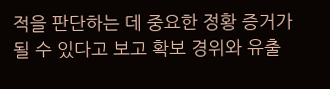적을 판단하는 데 중요한 정황 증거가 될 수 있다고 보고 확보 경위와 유출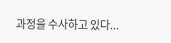과정을 수사하고 있다...